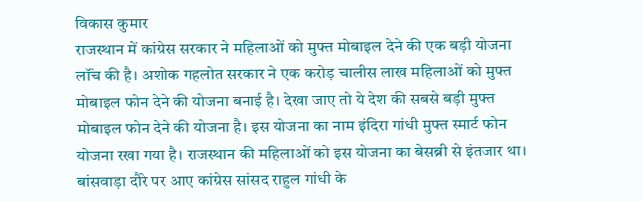विकास कुमार
राजस्थान में कांग्रेस सरकार ने महिलाओं को मुफ्त मोबाइल देने की एक बड़ी योजना लॉंच की है। अशोक गहलोत सरकार ने एक करोड़ चालीस लाख महिलाओं को मुफ्त मोबाइल फोन देने की योजना बनाई है। देखा जाए तो ये देश की सबसे बड़ी मुफ्त मोबाइल फोन देने की योजना है। इस योजना का नाम इंदिरा गांधी मुफ्त स्मार्ट फोन योजना रखा गया है। राजस्थान की महिलाओं को इस योजना का बेसब्री से इंतजार था। बांसवाड़ा दौरे पर आए कांग्रेस सांसद राहुल गांधी के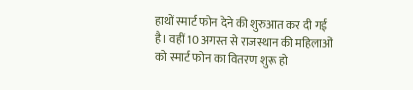हाथों स्मार्ट फोन देने की शुरुआत कर दी गई है। वहीं 10 अगस्त से राजस्थान की महिलाओं को स्मार्ट फोन का वितरण शुरू हो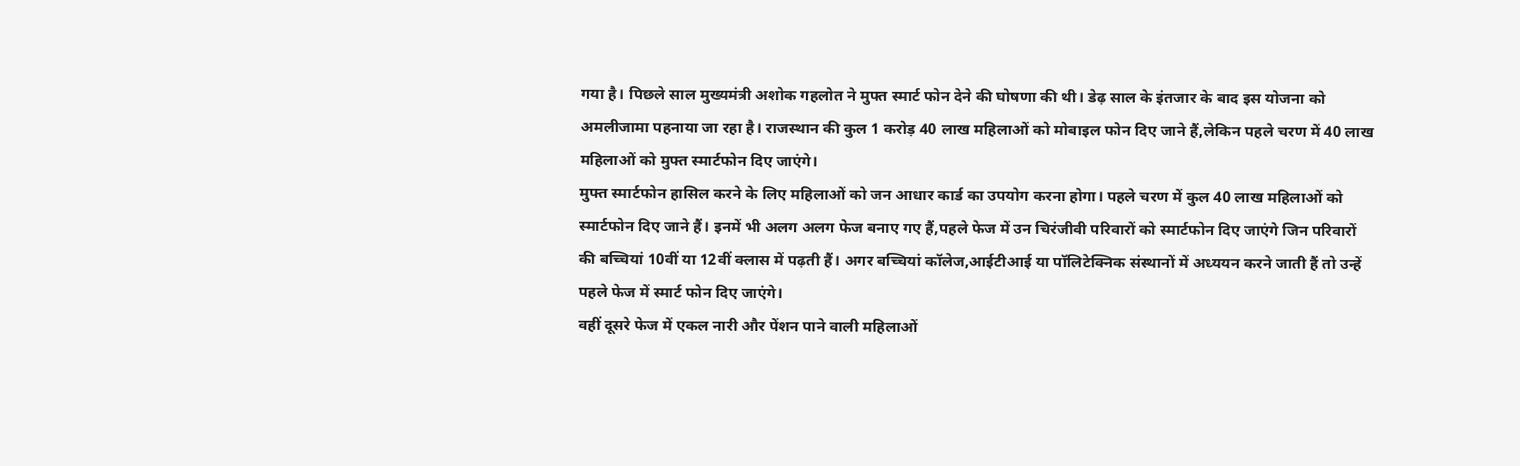गया है। पिछले साल मुख्यमंत्री अशोक गहलोत ने मुफ्त स्मार्ट फोन देने की घोषणा की थी। डेढ़ साल के इंतजार के बाद इस योजना को अमलीजामा पहनाया जा रहा है। राजस्थान की कुल 1 करोड़ 40 लाख महिलाओं को मोबाइल फोन दिए जाने हैं,लेकिन पहले चरण में 40 लाख महिलाओं को मुफ्त स्मार्टफोन दिए जाएंगे।
मुफ्त स्मार्टफोन हासिल करने के लिए महिलाओं को जन आधार कार्ड का उपयोग करना होगा। पहले चरण में कुल 40 लाख महिलाओं को स्मार्टफोन दिए जाने हैं। इनमें भी अलग अलग फेज बनाए गए हैं,पहले फेज में उन चिरंजीवी परिवारों को स्मार्टफोन दिए जाएंगे जिन परिवारों की बच्चियां 10वीं या 12वीं क्लास में पढ़ती हैं। अगर बच्चियां कॉलेज,आईटीआई या पॉलिटेक्निक संस्थानों में अध्ययन करने जाती हैं तो उन्हें पहले फेज में स्मार्ट फोन दिए जाएंगे।
वहीं दूसरे फेज में एकल नारी और पेंशन पाने वाली महिलाओं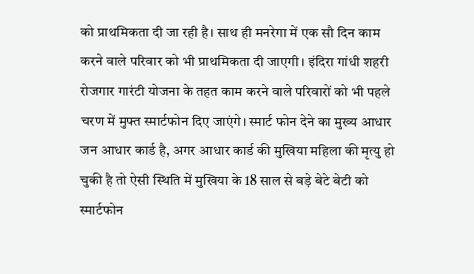को प्राथमिकता दी जा रही है। साथ ही मनरेगा में एक सौ दिन काम करने वाले परिवार को भी प्राथमिकता दी जाएगी। इंदिरा गांधी शहरी रोजगार गारंटी योजना के तहत काम करने वाले परिवारों को भी पहले चरण में मुफ्त स्मार्टफोन दिए जाएंगे। स्मार्ट फोन देने का मुख्य आधार जन आधार कार्ड है, अगर आधार कार्ड की मुखिया महिला की मृत्यु हो चुकी है तो ऐसी स्थिति में मुखिया के 18 साल से बड़े बेटे बेटी को स्मार्टफोन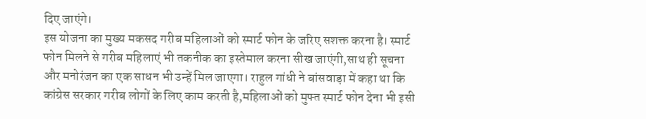दिए जाएंगे।
इस योजना का मुख्य मकसद गरीब महिलाओं को स्मार्ट फोन के जरिए सशक्त करना है। स्मार्ट फोन मिलने से गरीब महिलाएं भी तकनीक का इस्तेमाल करना सीख जाएंगी,साथ ही सूचना और मनोरंजन का एक साधन भी उन्हें मिल जाएगा। राहुल गांधी ने बांसवाड़ा में कहा था कि कांग्रेस सरकार गरीब लोगों के लिए काम करती है,महिलाओं को मुफ्त स्मार्ट फोन देना भी इसी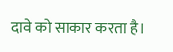दावे को साकार करता है।